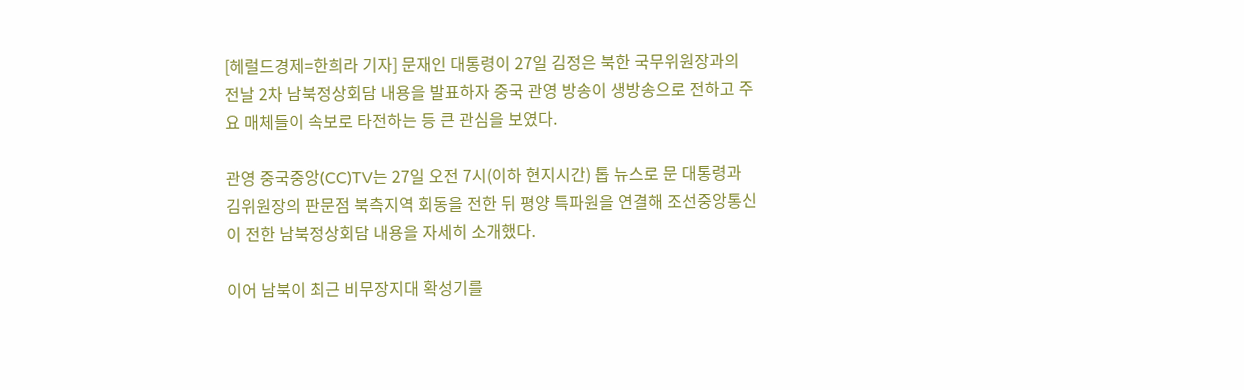[헤럴드경제=한희라 기자] 문재인 대통령이 27일 김정은 북한 국무위원장과의 전날 2차 남북정상회담 내용을 발표하자 중국 관영 방송이 생방송으로 전하고 주요 매체들이 속보로 타전하는 등 큰 관심을 보였다.

관영 중국중앙(CC)TV는 27일 오전 7시(이하 현지시간) 톱 뉴스로 문 대통령과 김위원장의 판문점 북측지역 회동을 전한 뒤 평양 특파원을 연결해 조선중앙통신이 전한 남북정상회담 내용을 자세히 소개했다.

이어 남북이 최근 비무장지대 확성기를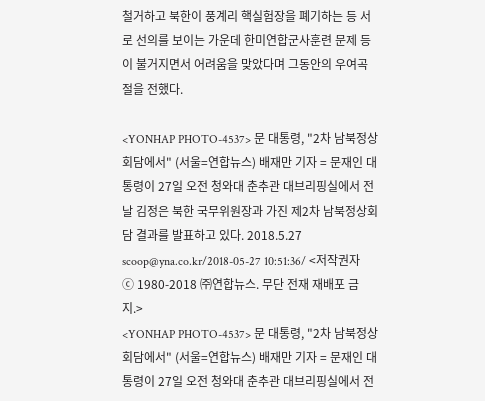철거하고 북한이 풍계리 핵실험장을 폐기하는 등 서로 선의를 보이는 가운데 한미연합군사훈련 문제 등이 불거지면서 어려움을 맞았다며 그동안의 우여곡절을 전했다.

<YONHAP PHOTO-4537> 문 대통령, "2차 남북정상회담에서" (서울=연합뉴스) 배재만 기자 = 문재인 대통령이 27일 오전 청와대 춘추관 대브리핑실에서 전날 김정은 북한 국무위원장과 가진 제2차 남북정상회담 결과를 발표하고 있다. 2018.5.27 scoop@yna.co.kr/2018-05-27 10:51:36/ <저작권자 ⓒ 1980-2018 ㈜연합뉴스. 무단 전재 재배포 금지.>
<YONHAP PHOTO-4537> 문 대통령, "2차 남북정상회담에서" (서울=연합뉴스) 배재만 기자 = 문재인 대통령이 27일 오전 청와대 춘추관 대브리핑실에서 전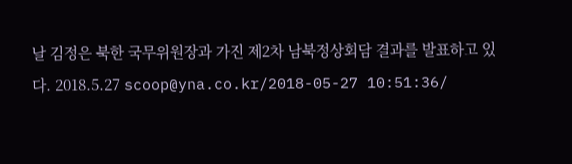날 김정은 북한 국무위원장과 가진 제2차 남북정상회담 결과를 발표하고 있다. 2018.5.27 scoop@yna.co.kr/2018-05-27 10:51:36/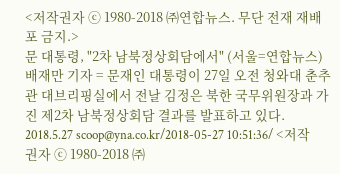<저작권자 ⓒ 1980-2018 ㈜연합뉴스. 무단 전재 재배포 금지.>
문 대통령, "2차 남북정상회담에서" (서울=연합뉴스) 배재만 기자 = 문재인 대통령이 27일 오전 청와대 춘추관 대브리핑실에서 전날 김정은 북한 국무위원장과 가진 제2차 남북정상회담 결과를 발표하고 있다. 2018.5.27 scoop@yna.co.kr/2018-05-27 10:51:36/ <저작권자 ⓒ 1980-2018 ㈜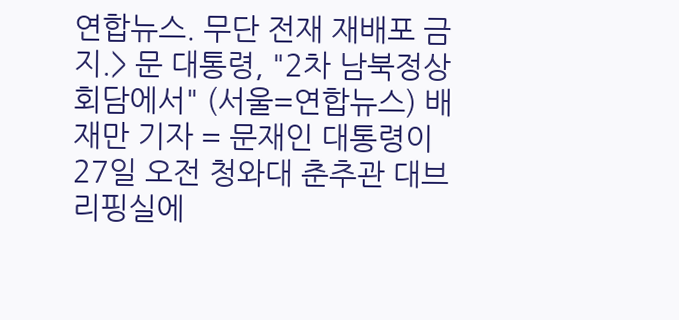연합뉴스. 무단 전재 재배포 금지.> 문 대통령, "2차 남북정상회담에서" (서울=연합뉴스) 배재만 기자 = 문재인 대통령이 27일 오전 청와대 춘추관 대브리핑실에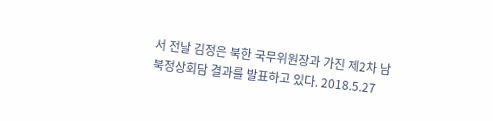서 전날 김정은 북한 국무위원장과 가진 제2차 남북정상회담 결과를 발표하고 있다. 2018.5.27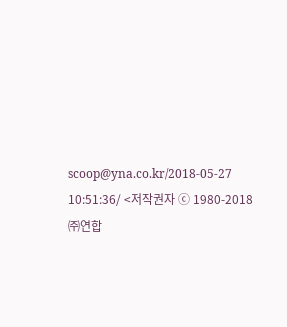scoop@yna.co.kr/2018-05-27 10:51:36/ <저작권자 ⓒ 1980-2018 ㈜연합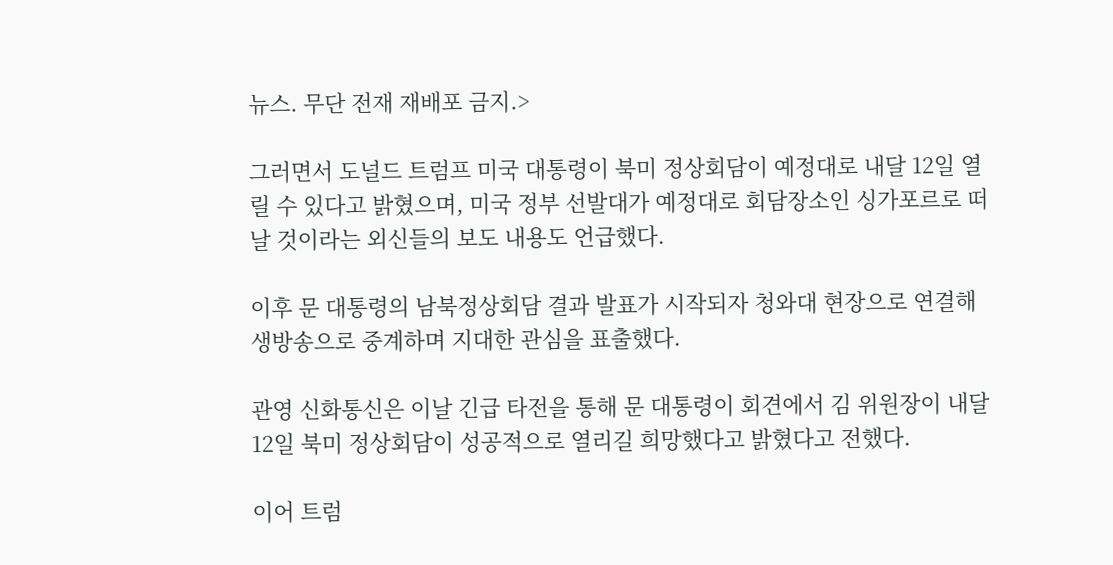뉴스. 무단 전재 재배포 금지.>

그러면서 도널드 트럼프 미국 대통령이 북미 정상회담이 예정대로 내달 12일 열릴 수 있다고 밝혔으며, 미국 정부 선발대가 예정대로 회담장소인 싱가포르로 떠날 것이라는 외신들의 보도 내용도 언급했다.

이후 문 대통령의 남북정상회담 결과 발표가 시작되자 청와대 현장으로 연결해 생방송으로 중계하며 지대한 관심을 표출했다.

관영 신화통신은 이날 긴급 타전을 통해 문 대통령이 회견에서 김 위원장이 내달 12일 북미 정상회담이 성공적으로 열리길 희망했다고 밝혔다고 전했다.

이어 트럼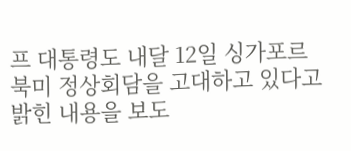프 대통령도 내달 12일 싱가포르 북미 정상회담을 고대하고 있다고 밝힌 내용을 보도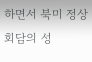하면서 북미 정상회담의 성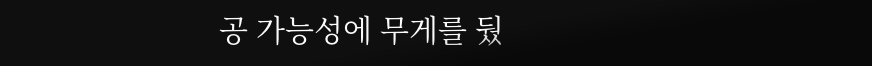공 가능성에 무게를 뒀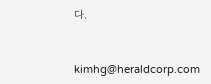다.


kimhg@heraldcorp.com